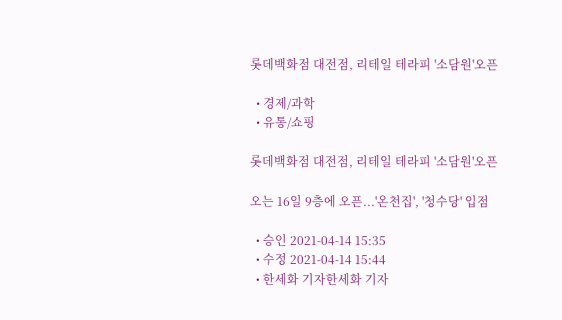롯데백화점 대전점, 리테일 테라피 '소담원'오픈

  • 경제/과학
  • 유통/쇼핑

롯데백화점 대전점, 리테일 테라피 '소담원'오픈

오는 16일 9층에 오픈...'온천집', '청수당' 입점

  • 승인 2021-04-14 15:35
  • 수정 2021-04-14 15:44
  • 한세화 기자한세화 기자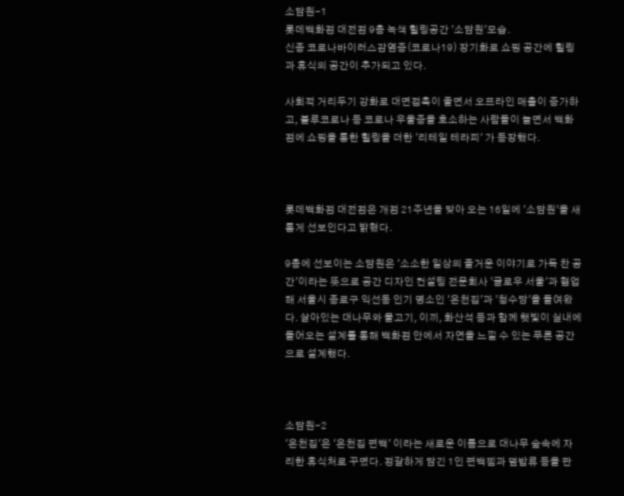소담원-1
롯데백화점 대전점 9층 녹색 힐링공간 '소담원'모습.
신종 코로나바이러스감염증(코로나19) 장기화로 쇼핑 공간에 힐링과 휴식의 공간이 추가되고 있다.

사회적 거리두기 강화로 대면접촉이 줄면서 오프라인 매출이 증가하고, 블루코로나 등 코로나 우울증을 호소하는 사람들이 늘면서 백화점에 쇼핑을 통한 힐링을 더한 '리테일 테라피' 가 등장했다.



롯데백화점 대전점은 개점 21주년을 맞아 오는 16일에 '소담원'을 새롭게 선보인다고 밝혔다.

9층에 선보이는 소담원은 '소소한 일상의 즐거운 이야기로 가득 찬 공간'이라는 뜻으로 공간 디자인 컨설팅 전문회사 '글로우 서울'과 협업해 서울시 종로구 익선동 인기 명소인 '온천집'과 '청수당'을 들여왔다. 살아있는 대나무와 물고기, 이끼, 화산석 등과 함께 햇빛이 실내에 들어오는 설계를 통해 백화점 안에서 자연을 느낄 수 있는 푸른 공간으로 설계했다.



소담원-2
'온천집'은 '온천집 편백' 이라는 새로운 이름으로 대나무 숲속에 자리한 휴식처로 꾸몄다. 정갈하게 담긴 1인 편백찜과 덮밥류 등을 판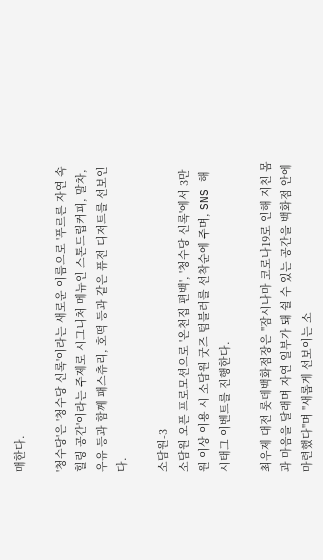매한다.

'청수당'은 '청수당 신록'이라는 새로운 이름으로 '푸르른 자연 속 힐링 공간'이라는 주제로 시그니처 메뉴인 스톤드립커피, 말차, 우유 등과 함께 패스츄리, 호떡 등과 같은 퓨전 디저트를 선보인다.

소담원-3
소담원 오픈 프로모션으로 '온천집 편백', '청수당 신록'에서 3만 원 이상 이용 시 소담원 굿즈 텀블러를 선착순에 주며, SNS 해시태그 이벤트를 진행한다.

최우제 대전 롯데백화점장은 "잠시나마 코로나19로 인해 지친 몸과 마음을 달래며 자연 일부가 돼 쉴 수 있는 공간을 백화점 안에 마련했다"며 "새롭게 선보이는 소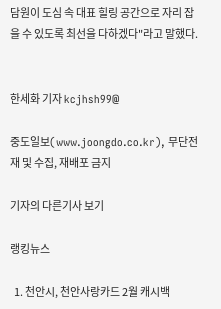담원이 도심 속 대표 힐링 공간으로 자리 잡을 수 있도록 최선을 다하겠다"라고 말했다.


한세화 기자 kcjhsh99@

중도일보(www.joongdo.co.kr), 무단전재 및 수집, 재배포 금지

기자의 다른기사 보기

랭킹뉴스

  1. 천안시, 천안사랑카드 2월 캐시백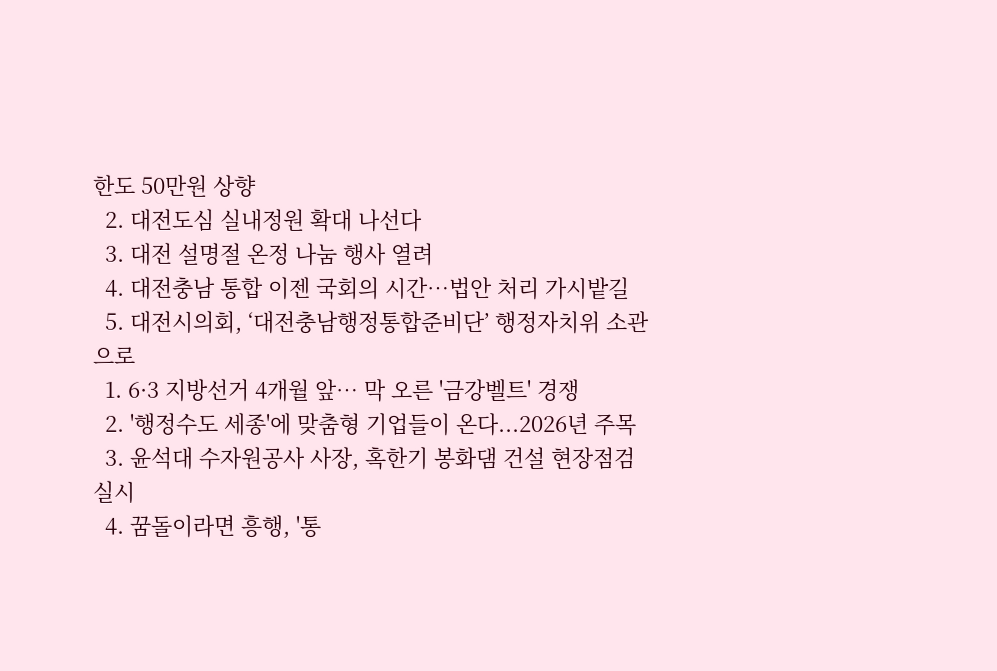한도 50만원 상향
  2. 대전도심 실내정원 확대 나선다
  3. 대전 설명절 온정 나눔 행사 열려
  4. 대전충남 통합 이젠 국회의 시간…법안 처리 가시밭길
  5. 대전시의회, ‘대전충남행정통합준비단’ 행정자치위 소관으로
  1. 6·3 지방선거 4개월 앞… 막 오른 '금강벨트' 경쟁
  2. '행정수도 세종'에 맞춤형 기업들이 온다...2026년 주목
  3. 윤석대 수자원공사 사장, 혹한기 봉화댐 건설 현장점검 실시
  4. 꿈돌이라면 흥행, '통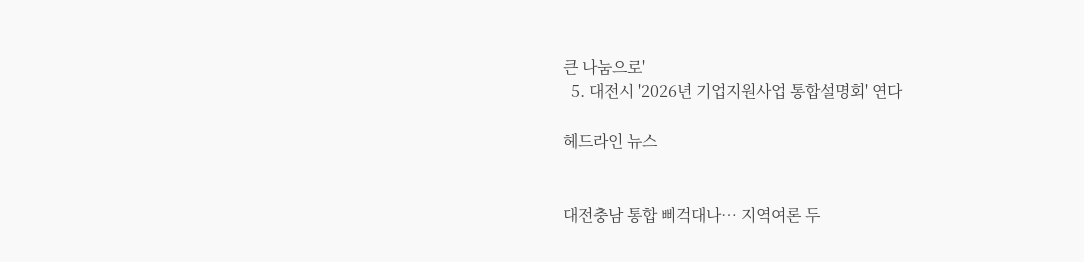큰 나눔으로'
  5. 대전시 '2026년 기업지원사업 통합설명회' 연다

헤드라인 뉴스


대전충남 통합 삐걱대나… 지역여론 두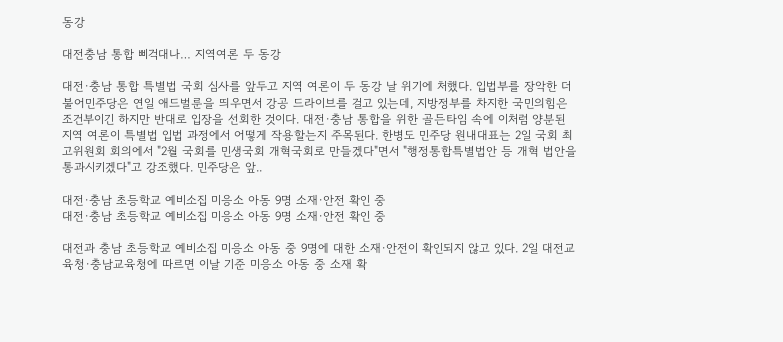동강

대전충남 통합 삐걱대나… 지역여론 두 동강

대전·충남 통합 특별법 국회 심사를 앞두고 지역 여론이 두 동강 날 위기에 처했다. 입법부를 장악한 더불어민주당은 연일 애드벌룬을 띄우면서 강공 드라이브를 걸고 있는데, 지방정부를 차지한 국민의힘은 조건부이긴 하지만 반대로 입장을 선회한 것이다. 대전·충남 통합을 위한 골든타임 속에 이처럼 양분된 지역 여론이 특별법 입법 과정에서 어떻게 작용할는지 주목된다. 한병도 민주당 원내대표는 2일 국회 최고위원회 회의에서 "2월 국회를 민생국회 개혁국회로 만들겠다"면서 "행정통합특별법안 등 개혁 법안을 통과시키겠다"고 강조했다. 민주당은 앞..

대전·충남 초등학교 예비소집 미응소 아동 9명 소재·안전 확인 중
대전·충남 초등학교 예비소집 미응소 아동 9명 소재·안전 확인 중

대전과 충남 초등학교 예비소집 미응소 아동 중 9명에 대한 소재·안전이 확인되지 않고 있다. 2일 대전교육청·충남교육청에 따르면 이날 기준 미응소 아동 중 소재 확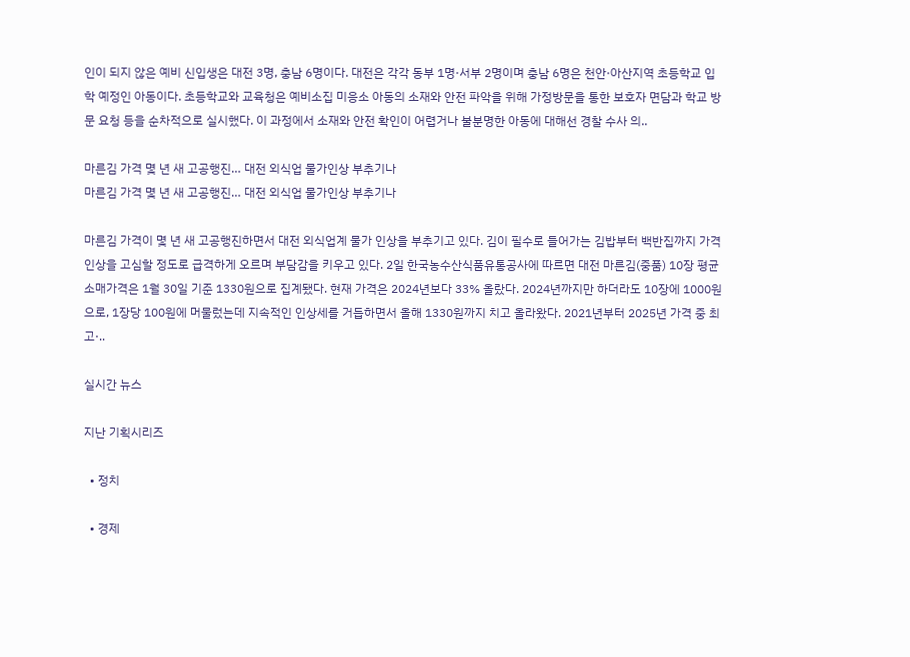인이 되지 않은 예비 신입생은 대전 3명, 충남 6명이다. 대전은 각각 동부 1명·서부 2명이며 충남 6명은 천안·아산지역 초등학교 입학 예정인 아동이다. 초등학교와 교육청은 예비소집 미응소 아동의 소재와 안전 파악을 위해 가정방문을 통한 보호자 면담과 학교 방문 요청 등을 순차적으로 실시했다. 이 과정에서 소재와 안전 확인이 어렵거나 불분명한 아동에 대해선 경찰 수사 의..

마른김 가격 몇 년 새 고공행진… 대전 외식업 물가인상 부추기나
마른김 가격 몇 년 새 고공행진… 대전 외식업 물가인상 부추기나

마른김 가격이 몇 년 새 고공행진하면서 대전 외식업계 물가 인상을 부추기고 있다. 김이 필수로 들어가는 김밥부터 백반집까지 가격 인상을 고심할 정도로 급격하게 오르며 부담감을 키우고 있다. 2일 한국농수산식품유통공사에 따르면 대전 마른김(중품) 10장 평균 소매가격은 1월 30일 기준 1330원으로 집계됐다. 현재 가격은 2024년보다 33% 올랐다. 2024년까지만 하더라도 10장에 1000원으로, 1장당 100원에 머물렀는데 지속적인 인상세를 거듭하면서 올해 1330원까지 치고 올라왔다. 2021년부터 2025년 가격 중 최고·..

실시간 뉴스

지난 기획시리즈

  • 정치

  • 경제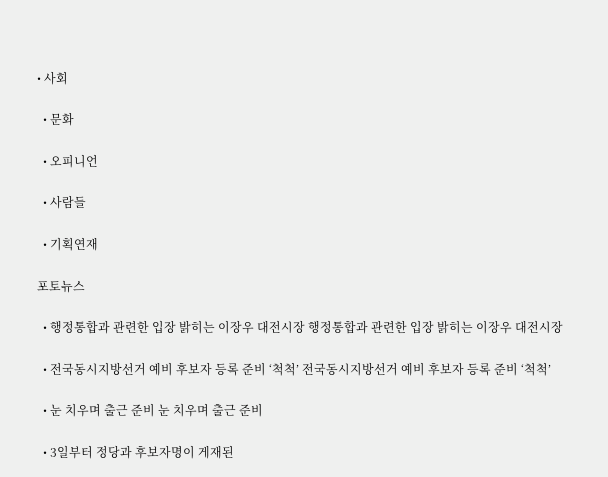• 사회

  • 문화

  • 오피니언

  • 사람들

  • 기획연재

포토뉴스

  • 행정통합과 관련한 입장 밝히는 이장우 대전시장 행정통합과 관련한 입장 밝히는 이장우 대전시장

  • 전국동시지방선거 예비 후보자 등록 준비 ‘척척’ 전국동시지방선거 예비 후보자 등록 준비 ‘척척’

  • 눈 치우며 출근 준비 눈 치우며 출근 준비

  • 3일부터 정당과 후보자명이 게재된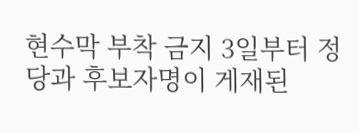현수막 부착 금지 3일부터 정당과 후보자명이 게재된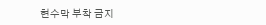현수막 부착 금지